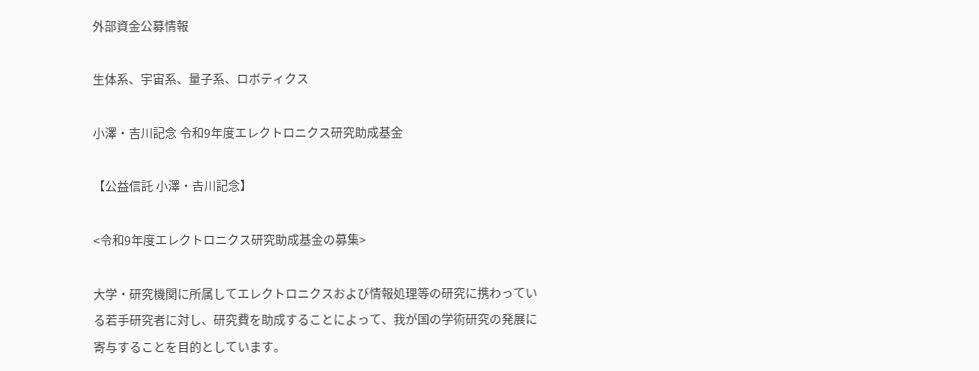外部資金公募情報

生体系、宇宙系、量子系、ロボティクス

小澤・吉川記念 令和9年度エレクトロニクス研究助成基金

【公益信託 小澤・𠮷川記念】

<令和9年度エレクトロニクス研究助成基金の募集>

大学・研究機関に所属してエレクトロニクスおよび情報処理等の研究に携わっている若手研究者に対し、研究費を助成することによって、我が国の学術研究の発展に寄与することを目的としています。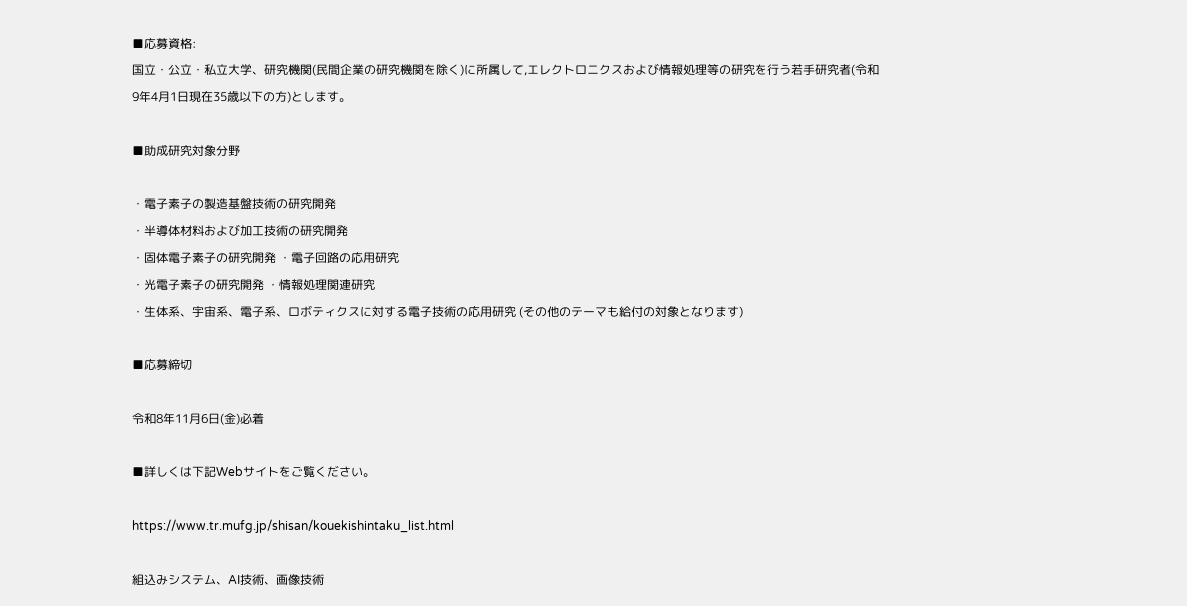■応募資格:
国立・公立・私立大学、研究機関(民間企業の研究機関を除く)に所属して,エレクトロニクスおよび情報処理等の研究を行う若手研究者(令和9年4月1日現在35歳以下の方)とします。

■助成研究対象分野

・電子素子の製造基盤技術の研究開発
・半導体材料および加工技術の研究開発
・固体電子素子の研究開発 ・電子回路の応用研究
・光電子素子の研究開発 ・情報処理関連研究
・生体系、宇宙系、電子系、ロボティクスに対する電子技術の応用研究 (その他のテーマも給付の対象となります)

■応募締切

令和8年11月6日(金)必着

■詳しくは下記Webサイトをご覧ください。

https://www.tr.mufg.jp/shisan/kouekishintaku_list.html

組込みシステム、AI技術、画像技術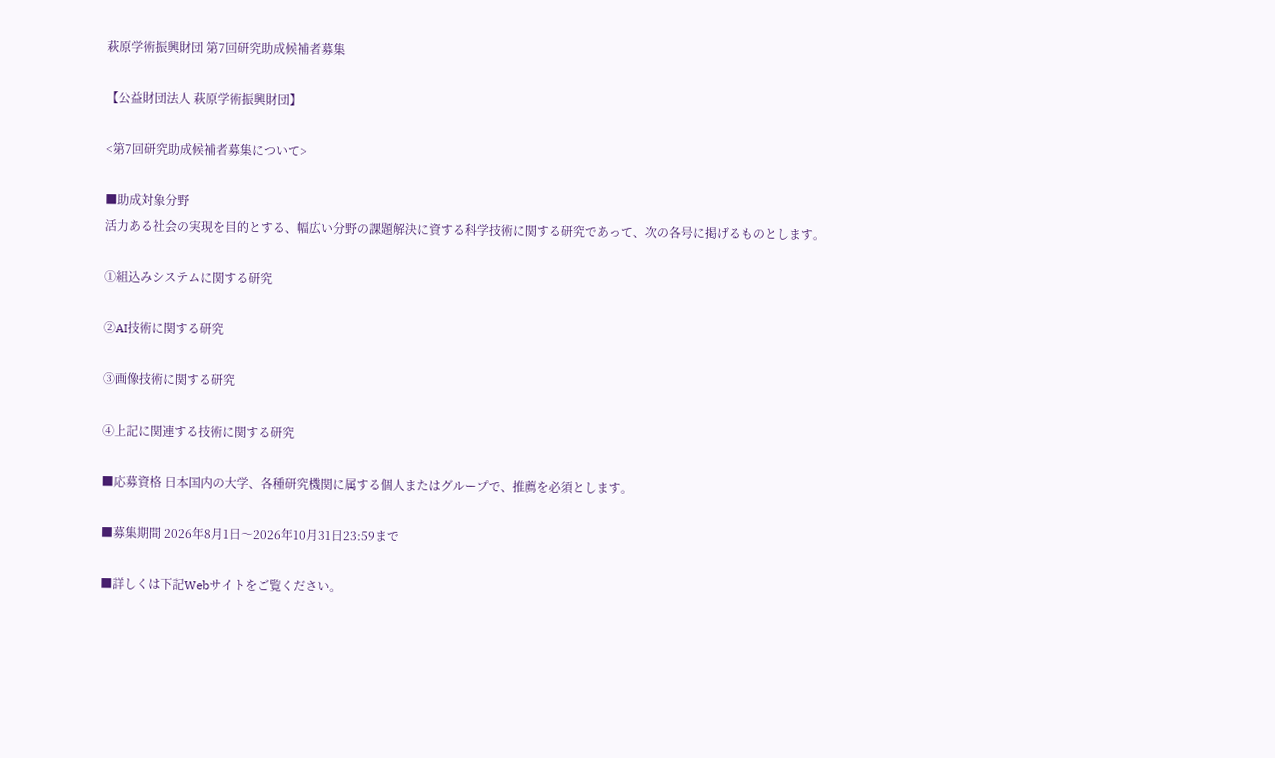萩原学術振興財団 第7回研究助成候補者募集

【公益財団法人 萩原学術振興財団】

<第7回研究助成候補者募集について>

■助成対象分野
活力ある社会の実現を目的とする、幅広い分野の課題解決に資する科学技術に関する研究であって、次の各号に掲げるものとします。

①組込みシステムに関する研究

②AI技術に関する研究

③画像技術に関する研究

④上記に関連する技術に関する研究

■応募資格 日本国内の大学、各種研究機関に属する個人またはグループで、推薦を必須とします。

■募集期間 2026年8月1日〜2026年10月31日23:59まで

■詳しくは下記Webサイトをご覧ください。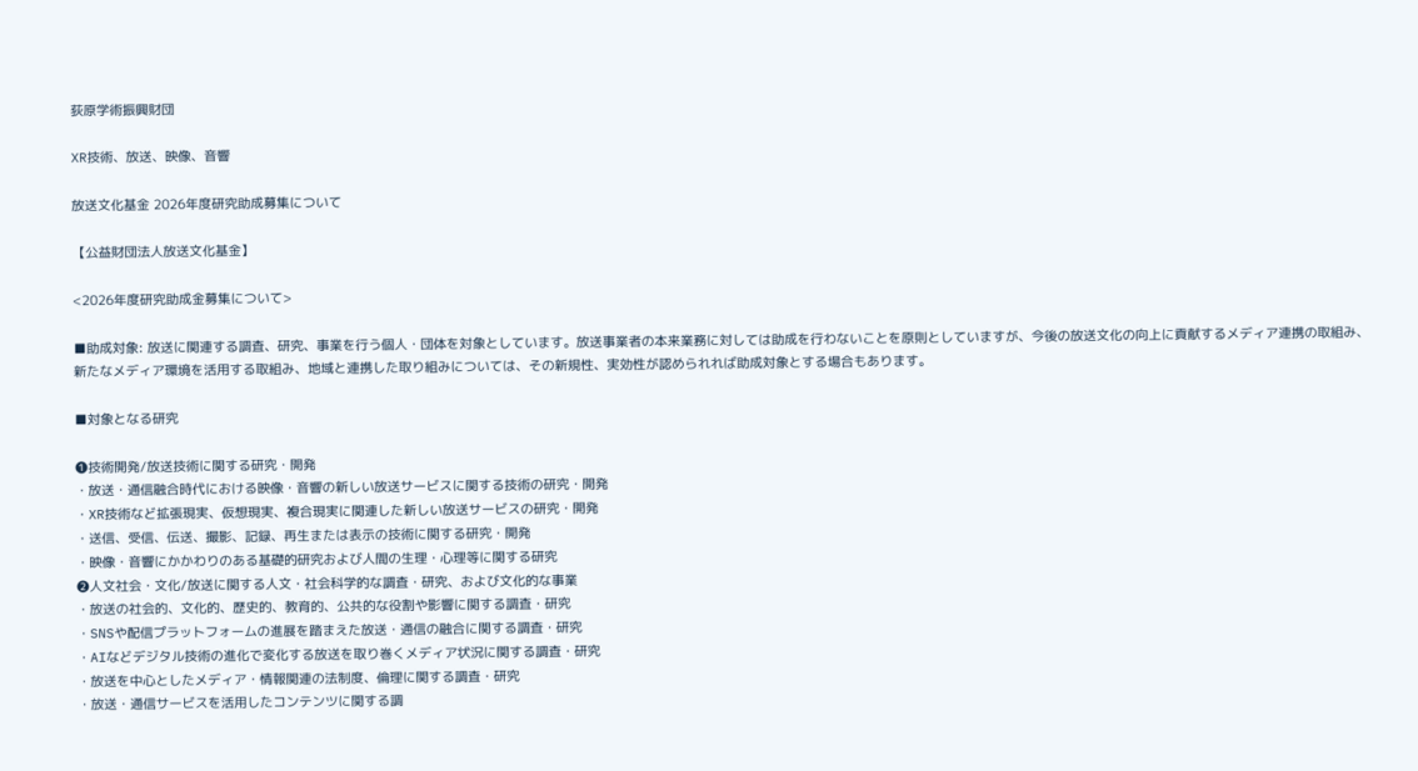荻原学術振興財団

XR技術、放送、映像、音響

放送文化基金 2026年度研究助成募集について

【公益財団法人放送文化基金】

<2026年度研究助成金募集について>

■助成対象: 放送に関連する調査、研究、事業を行う個人・団体を対象としています。放送事業者の本来業務に対しては助成を行わないことを原則としていますが、今後の放送文化の向上に貢献するメディア連携の取組み、新たなメディア環境を活用する取組み、地域と連携した取り組みについては、その新規性、実効性が認められれば助成対象とする場合もあります。

■対象となる研究

❶技術開発/放送技術に関する研究・開発
・放送・通信融合時代における映像・音響の新しい放送サービスに関する技術の研究・開発
・XR技術など拡張現実、仮想現実、複合現実に関連した新しい放送サービスの研究・開発
・送信、受信、伝送、撮影、記録、再生または表示の技術に関する研究・開発
・映像・音響にかかわりのある基礎的研究および人間の生理・心理等に関する研究
❷人文社会・文化/放送に関する人文・社会科学的な調査・研究、および文化的な事業
・放送の社会的、文化的、歴史的、教育的、公共的な役割や影響に関する調査・研究
・SNSや配信プラットフォームの進展を踏まえた放送・通信の融合に関する調査・研究
・AIなどデジタル技術の進化で変化する放送を取り巻くメディア状況に関する調査・研究
・放送を中心としたメディア・情報関連の法制度、倫理に関する調査・研究
・放送・通信サービスを活用したコンテンツに関する調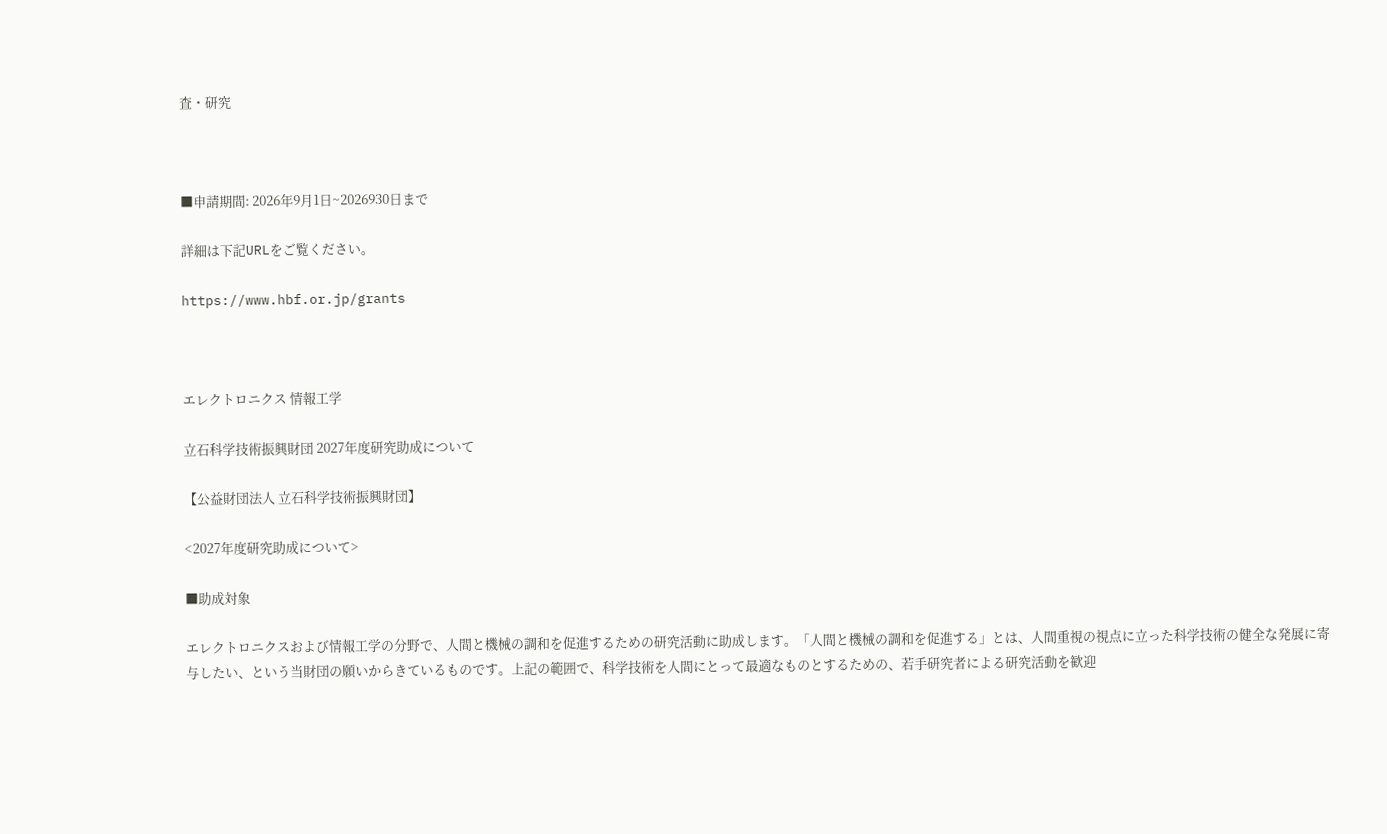査・研究



■申請期間: 2026年9月1日~2026930日まで

詳細は下記URLをご覧ください。

https://www.hbf.or.jp/grants



エレクトロニクス 情報工学

立石科学技術振興財団 2027年度研究助成について

【公益財団法人 立石科学技術振興財団】

<2027年度研究助成について>

■助成対象

エレクトロニクスおよび情報工学の分野で、人間と機械の調和を促進するための研究活動に助成します。「人間と機械の調和を促進する」とは、人間重視の視点に立った科学技術の健全な発展に寄与したい、という当財団の願いからきているものです。上記の範囲で、科学技術を人間にとって最適なものとするための、若手研究者による研究活動を歓迎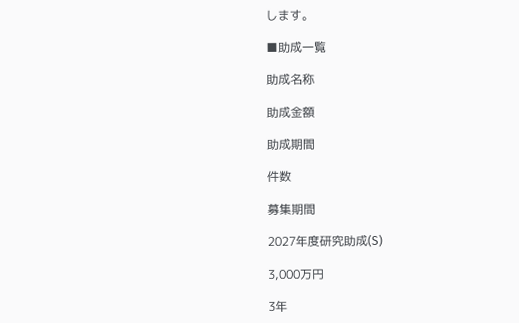します。

■助成一覧

助成名称

助成金額

助成期間

件数

募集期間

2027年度研究助成(S)

3,000万円

3年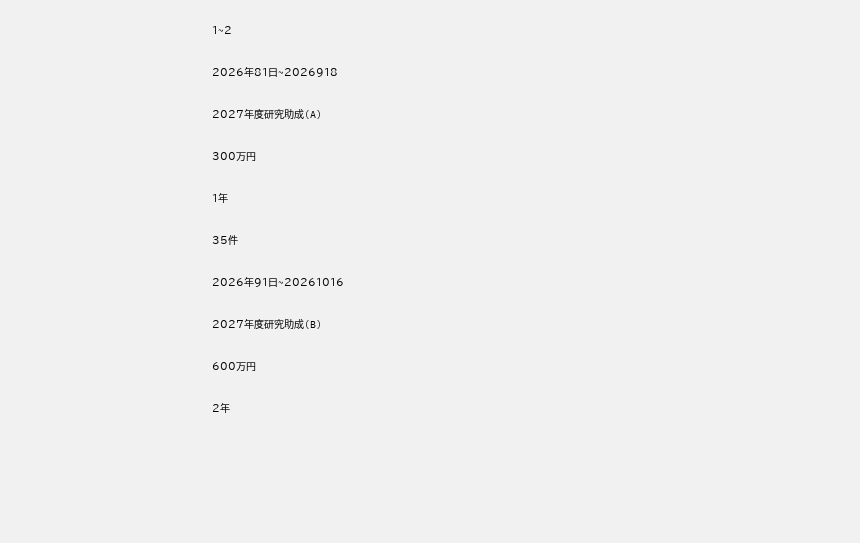1~2

2026年81日~2026918

2027年度研究助成(A)

300万円

1年

35件

2026年91日~20261016

2027年度研究助成(B)

600万円

2年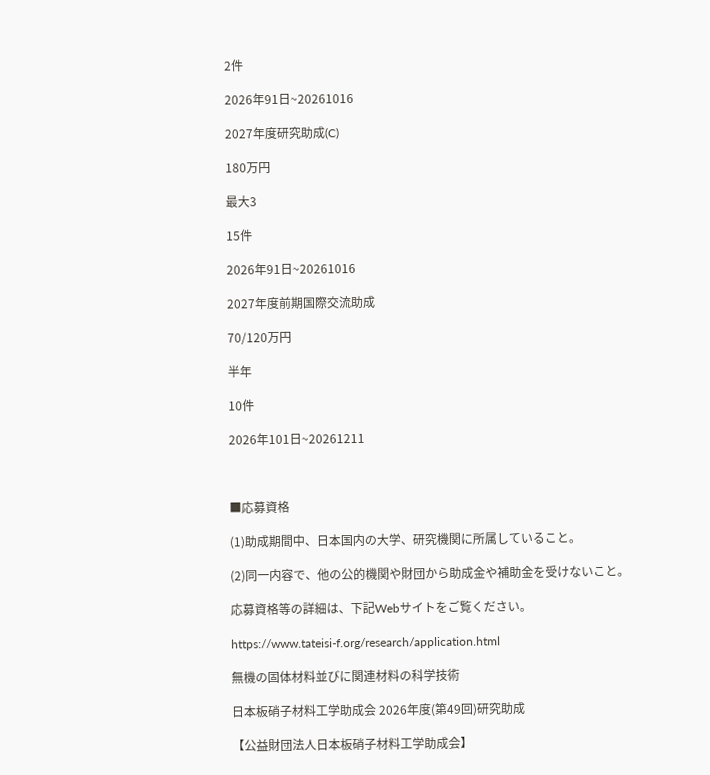2件

2026年91日~20261016

2027年度研究助成(C)

180万円

最大3

15件

2026年91日~20261016

2027年度前期国際交流助成

70/120万円

半年

10件

2026年101日~20261211



■応募資格

(1)助成期間中、日本国内の大学、研究機関に所属していること。

(2)同一内容で、他の公的機関や財団から助成金や補助金を受けないこと。

応募資格等の詳細は、下記Webサイトをご覧ください。

https://www.tateisi-f.org/research/application.html

無機の固体材料並びに関連材料の科学技術

日本板硝子材料工学助成会 2026年度(第49回)研究助成

【公益財団法人日本板硝子材料工学助成会】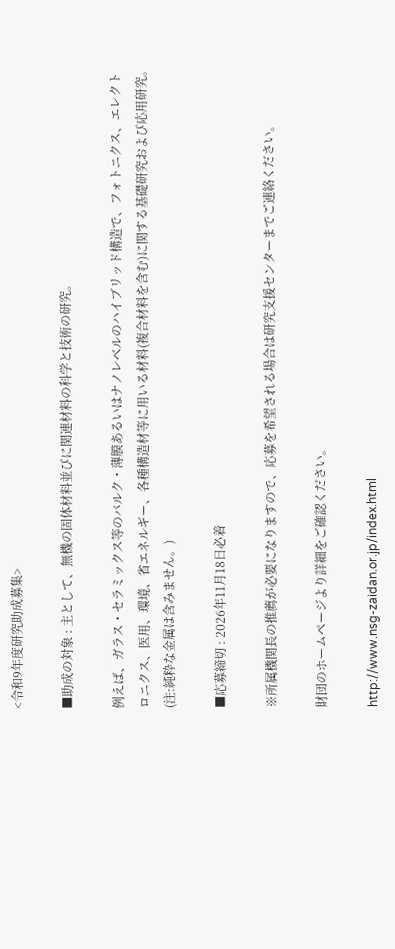<令和9年度研究助成募集>

■助成の対象 : 主として、無機の固体材料並びに関連材料の科学と技術の研究。

例えば、ガラス・セラミックス等のバルク・薄膜あるいはナノレベルのハイブリッド構造で、フォトニクス、エレクトロニクス、医用、環境、省エネルギー、各種構造材等に用いる材料(複合材料を含む)に関する基礎研究および応用研究。(注:純粋な金属は含みません。)

■応募締切 : 2026年11月18日必着

※所属機関長の推薦が必要になりますので、応募を希望される場合は研究支援センターまでご連絡ください。

財団のホームページより詳細をご確認ください。

http://www.nsg-zaidan.or.jp/index.html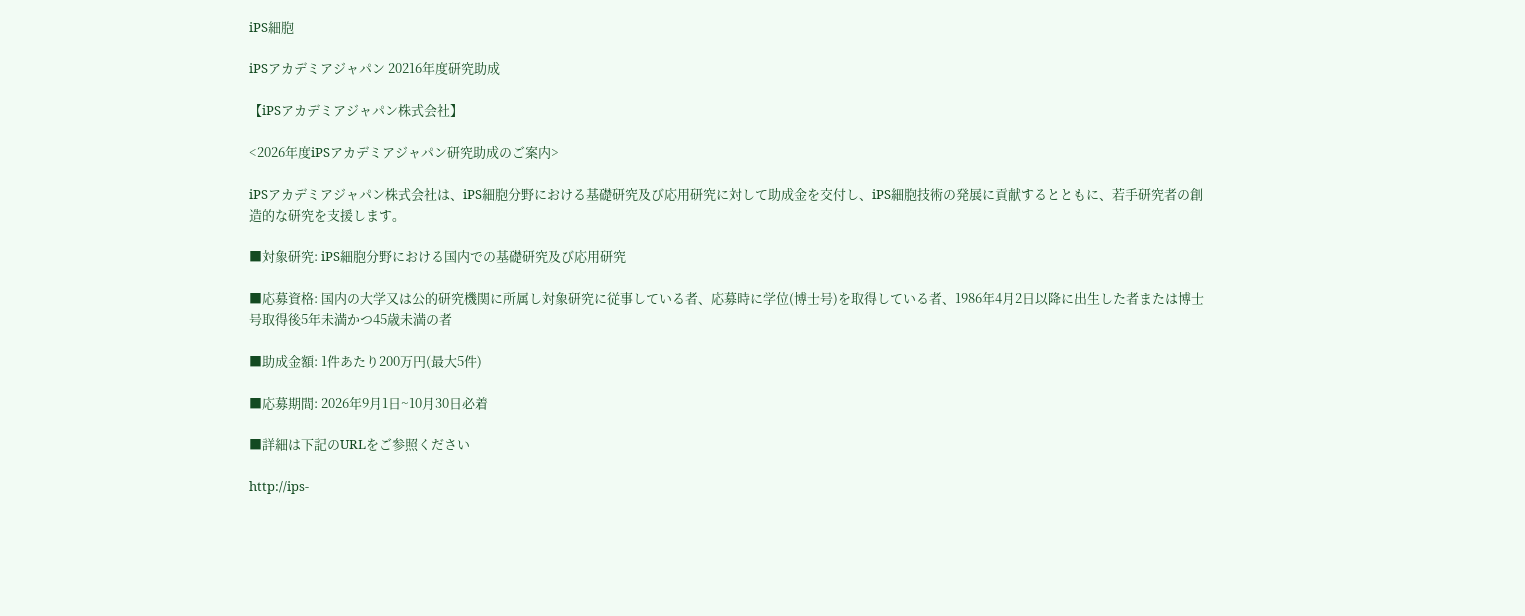iPS細胞

iPSアカデミアジャパン 20216年度研究助成

【iPSアカデミアジャパン株式会社】

<2026年度iPSアカデミアジャパン研究助成のご案内>

iPSアカデミアジャパン株式会社は、iPS細胞分野における基礎研究及び応用研究に対して助成金を交付し、iPS細胞技術の発展に貢献するとともに、若手研究者の創造的な研究を支援します。

■対象研究: iPS細胞分野における国内での基礎研究及び応用研究

■応募資格: 国内の大学又は公的研究機関に所属し対象研究に従事している者、応募時に学位(博士号)を取得している者、1986年4月2日以降に出生した者または博士号取得後5年未満かつ45歳未満の者

■助成金額: 1件あたり200万円(最大5件)

■応募期間: 2026年9月1日~10月30日必着

■詳細は下記のURLをご参照ください

http://ips-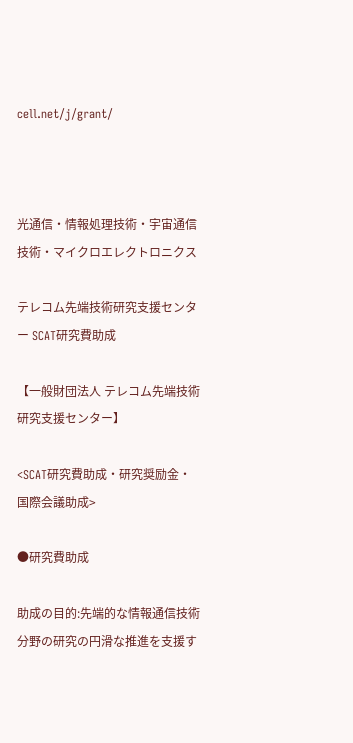cell.net/j/grant/



光通信・情報処理技術・宇宙通信技術・マイクロエレクトロニクス

テレコム先端技術研究支援センター SCAT研究費助成

【一般財団法人 テレコム先端技術研究支援センター】

<SCAT研究費助成・研究奨励金・国際会議助成>

●研究費助成

助成の目的:先端的な情報通信技術分野の研究の円滑な推進を支援す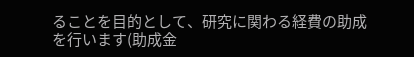ることを目的として、研究に関わる経費の助成を行います(助成金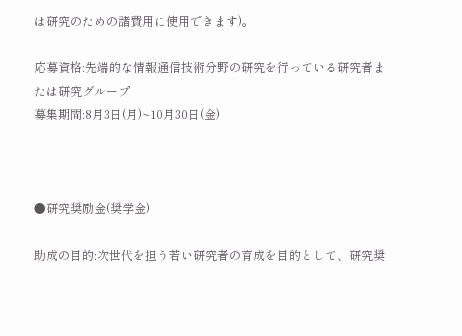は研究のための諸費用に使用できます)。

応募資格:先端的な情報通信技術分野の研究を行っている研究者または研究グループ
募集期間:8月3日(月)~10月30日(金)



●研究奨励金(奨学金)

助成の目的:次世代を担う若い研究者の育成を目的として、研究奨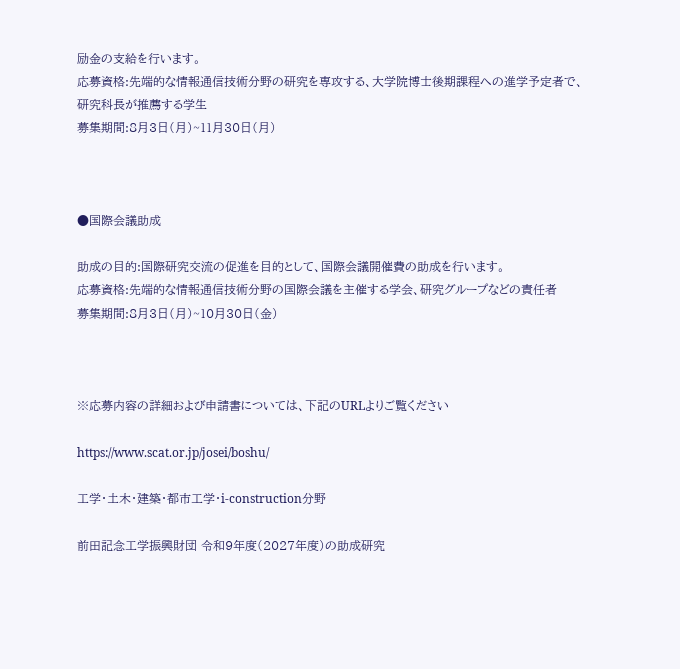励金の支給を行います。
応募資格:先端的な情報通信技術分野の研究を専攻する、大学院博士後期課程への進学予定者で、研究科長が推薦する学生
募集期間:8月3日(月)~11月30日(月)



●国際会議助成

助成の目的:国際研究交流の促進を目的として、国際会議開催費の助成を行います。
応募資格:先端的な情報通信技術分野の国際会議を主催する学会、研究グループなどの責任者
募集期間:8月3日(月)~10月30日(金)



※応募内容の詳細および申請書については、下記のURLよりご覧ください

https://www.scat.or.jp/josei/boshu/

工学・土木・建築・都市工学・i-construction分野

前田記念工学振興財団 令和9年度(2027年度)の助成研究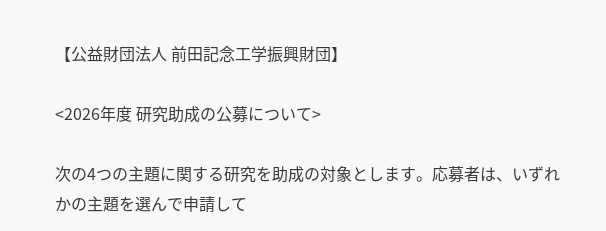【公益財団法人 前田記念工学振興財団】

<2026年度 研究助成の公募について>

次の4つの主題に関する研究を助成の対象とします。応募者は、いずれかの主題を選んで申請して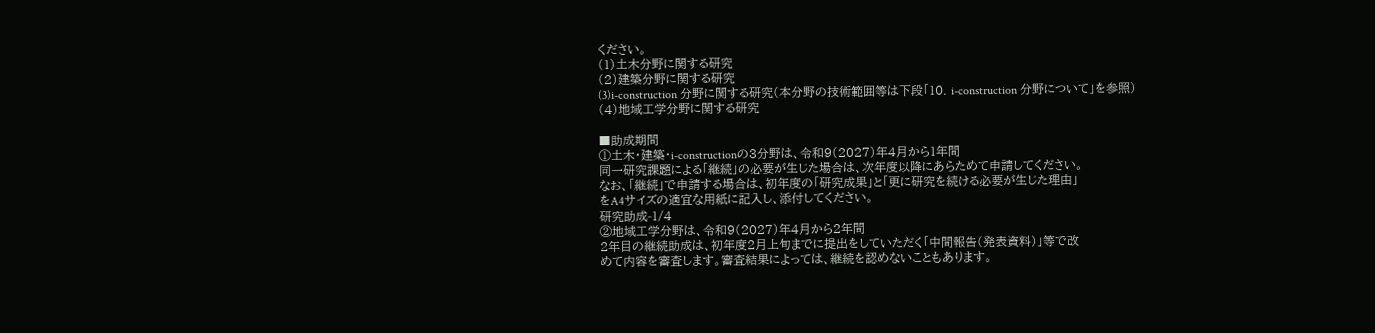ください。
(1)土木分野に関する研究
(2)建築分野に関する研究
(3)i-construction 分野に関する研究(本分野の技術範囲等は下段「10. i-construction 分野について」を参照)
(4)地域工学分野に関する研究

■助成期間
①土木・建築・i-constructionの3分野は、令和9(2027)年4月から1年間
同一研究課題による「継続」の必要が生じた場合は、次年度以降にあらためて申請してください。
なお、「継続」で申請する場合は、初年度の「研究成果」と「更に研究を続ける必要が生じた理由」
をA4サイズの適宜な用紙に記入し、添付してください。
研究助成-1/4
②地域工学分野は、令和9(2027)年4月から2年間
2年目の継続助成は、初年度2月上旬までに提出をしていただく「中間報告(発表資料)」等で改
めて内容を審査します。審査結果によっては、継続を認めないこともあります。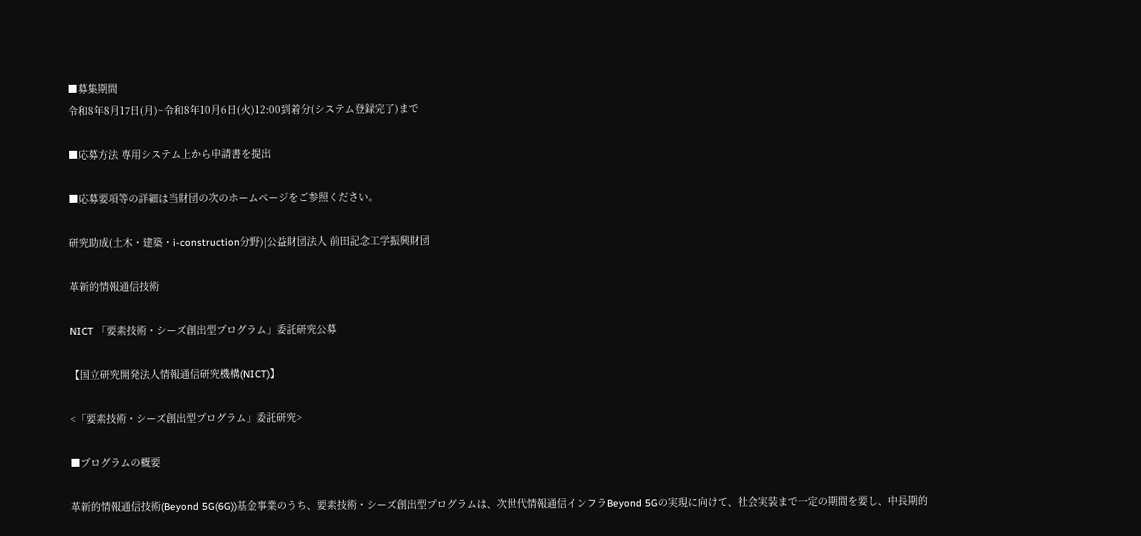■募集期間
令和8年8月17日(月)~令和8年10月6日(火)12:00到着分(システム登録完了)まで

■応募方法 専用システム上から申請書を提出

■応募要項等の詳細は当財団の次のホームページをご参照ください。

研究助成(土木・建築・i-construction分野)|公益財団法人 前田記念工学振興財団

革新的情報通信技術

NICT 「要素技術・シーズ創出型プログラム」委託研究公募

【国立研究開発法人情報通信研究機構(NICT)】

<「要素技術・シーズ創出型プログラム」委託研究>

■プログラムの概要

革新的情報通信技術(Beyond 5G(6G))基金事業のうち、要素技術・シーズ創出型プログラムは、次世代情報通信インフラBeyond 5Gの実現に向けて、社会実装まで一定の期間を要し、中長期的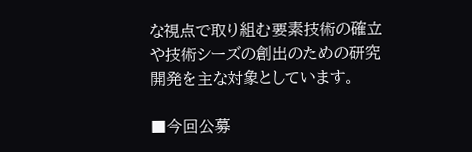な視点で取り組む要素技術の確立や技術シーズの創出のための研究開発を主な対象としています。

■今回公募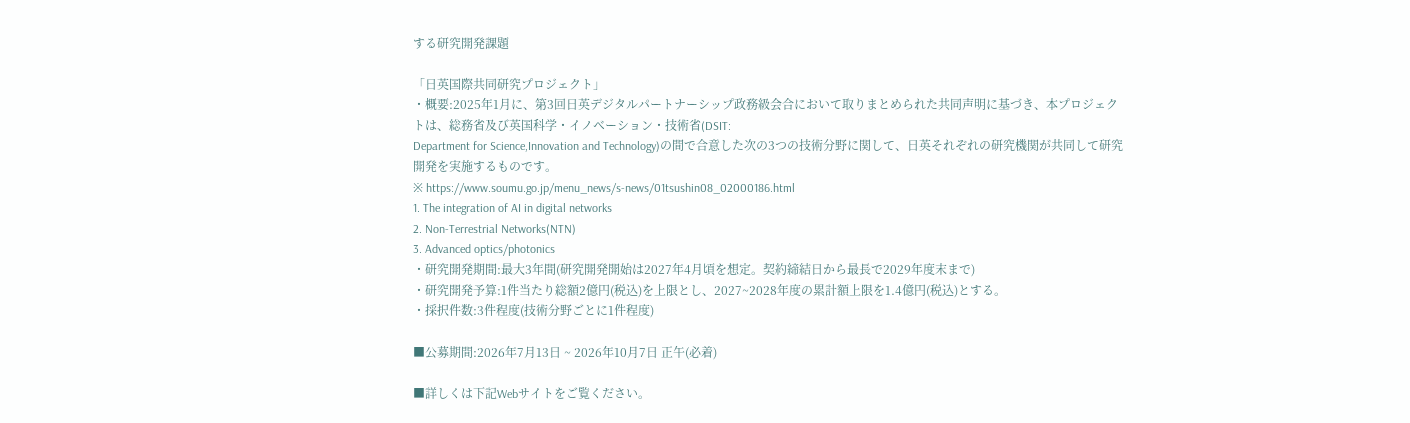する研究開発課題

「日英国際共同研究プロジェクト」
・概要:2025年1月に、第3回日英デジタルパートナーシップ政務級会合において取りまとめられた共同声明に基づき、本プロジェクトは、総務省及び英国科学・イノベーション・技術省(DSIT:
Department for Science,Innovation and Technology)の間で合意した次の3つの技術分野に関して、日英それぞれの研究機関が共同して研究開発を実施するものです。
※ https://www.soumu.go.jp/menu_news/s-news/01tsushin08_02000186.html
1. The integration of AI in digital networks
2. Non-Terrestrial Networks(NTN)
3. Advanced optics/photonics
・研究開発期間:最大3年間(研究開発開始は2027年4月頃を想定。契約締結日から最長で2029年度末まで)
・研究開発予算:1件当たり総額2億円(税込)を上限とし、2027~2028年度の累計額上限を1.4億円(税込)とする。
・採択件数:3件程度(技術分野ごとに1件程度)

■公募期間:2026年7月13日 ~ 2026年10月7日 正午(必着)

■詳しくは下記Webサイトをご覧ください。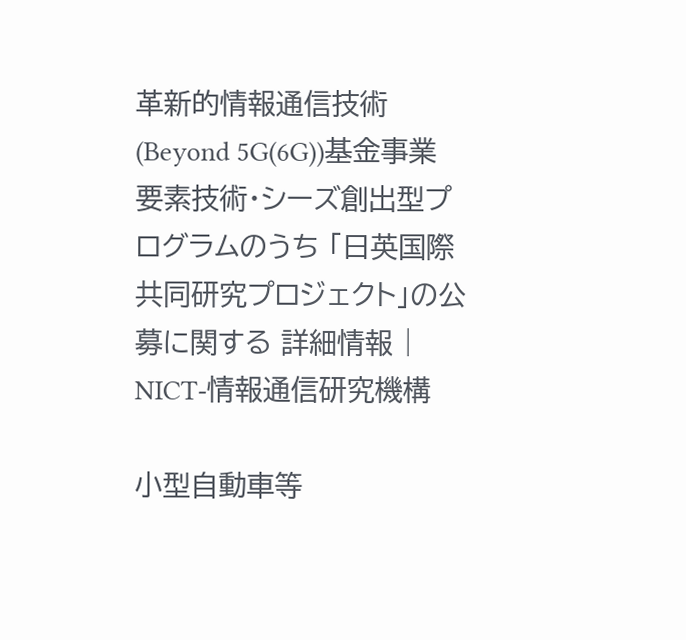革新的情報通信技術(Beyond 5G(6G))基金事業 要素技術・シーズ創出型プログラムのうち 「日英国際共同研究プロジェクト」の公募に関する 詳細情報 | NICT-情報通信研究機構

小型自動車等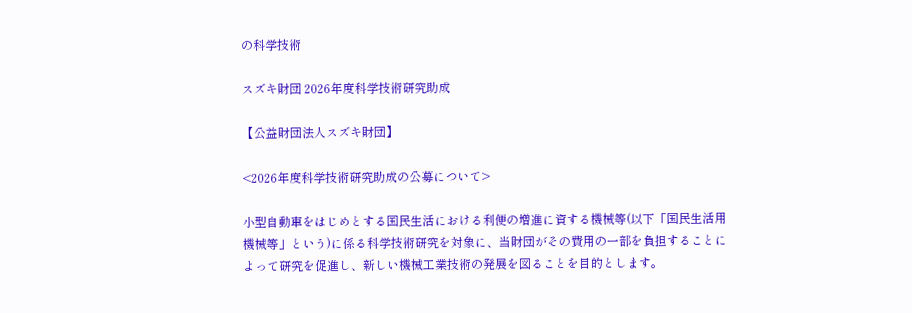の科学技術

スズキ財団 2026年度科学技術研究助成

【公益財団法人スズキ財団】

<2026年度科学技術研究助成の公募について>

小型自動車をはじめとする国民生活における利便の増進に資する機械等(以下「国民生活用機械等」という)に係る科学技術研究を対象に、当財団がその費用の一部を負担することによって研究を促進し、新しい機械工業技術の発展を図ることを目的とします。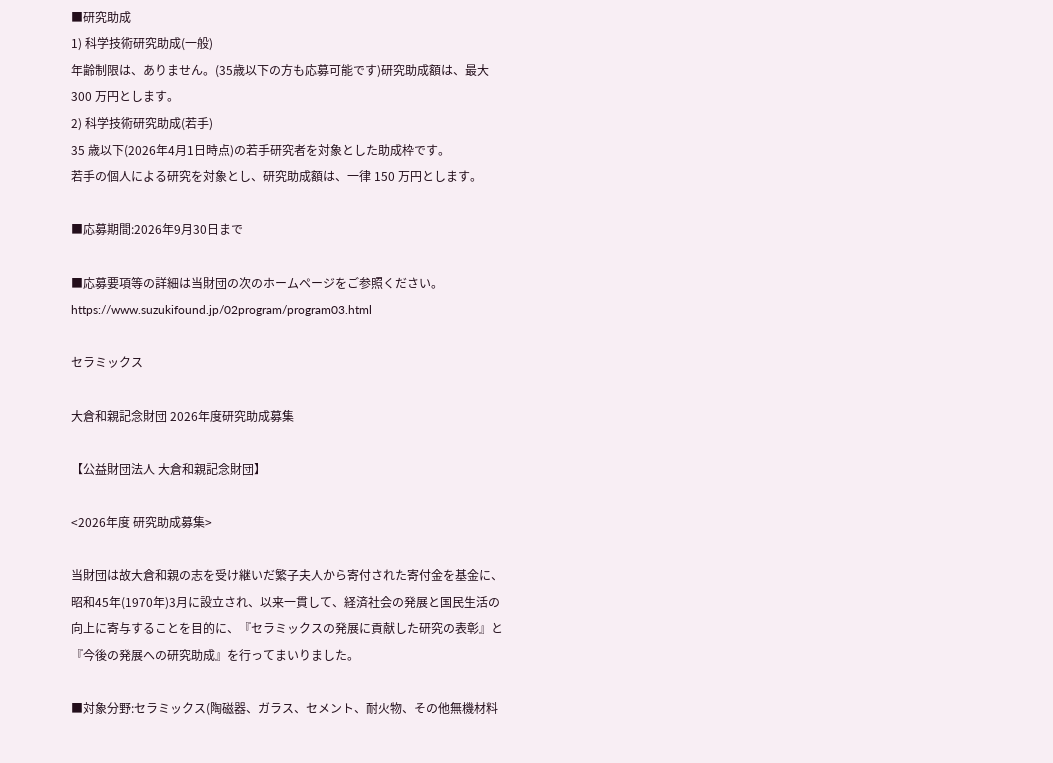■研究助成
1) 科学技術研究助成(一般)
年齢制限は、ありません。(35歳以下の方も応募可能です)研究助成額は、最大 300 万円とします。
2) 科学技術研究助成(若手)
35 歳以下(2026年4月1日時点)の若手研究者を対象とした助成枠です。
若手の個人による研究を対象とし、研究助成額は、一律 150 万円とします。

■応募期間:2026年9月30日まで

■応募要項等の詳細は当財団の次のホームページをご参照ください。
https://www.suzukifound.jp/02program/program03.html

セラミックス

大倉和親記念財団 2026年度研究助成募集

【公益財団法人 大倉和親記念財団】

<2026年度 研究助成募集>

当財団は故大倉和親の志を受け継いだ繁子夫人から寄付された寄付金を基金に、昭和45年(1970年)3月に設立され、以来一貫して、経済社会の発展と国民生活の向上に寄与することを目的に、『セラミックスの発展に貢献した研究の表彰』と『今後の発展への研究助成』を行ってまいりました。

■対象分野:セラミックス(陶磁器、ガラス、セメント、耐火物、その他無機材料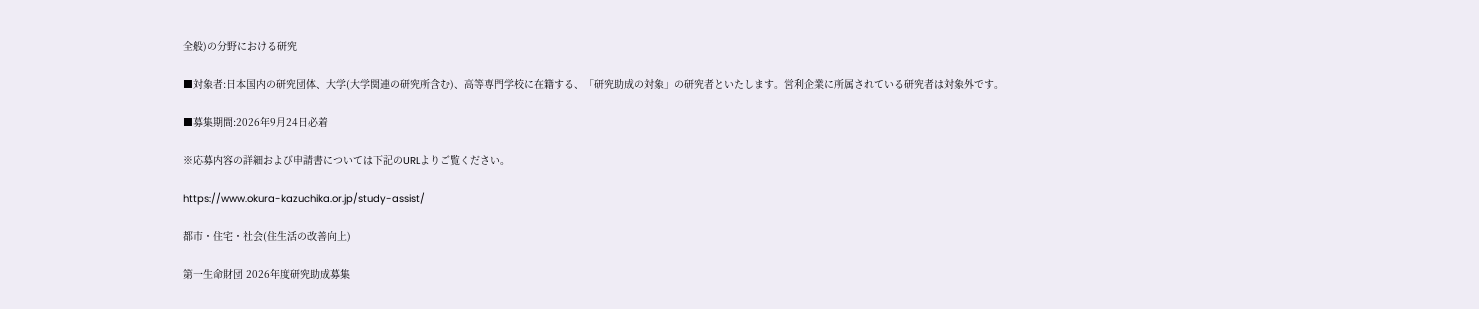全般)の分野における研究

■対象者:日本国内の研究団体、大学(大学関連の研究所含む)、高等専門学校に在籍する、「研究助成の対象」の研究者といたします。営利企業に所属されている研究者は対象外です。

■募集期間:2026年9月24日必着

※応募内容の詳細および申請書については下記のURLよりご覧ください。

https://www.okura-kazuchika.or.jp/study-assist/

都市・住宅・社会(住生活の改善向上)

第一生命財団 2026年度研究助成募集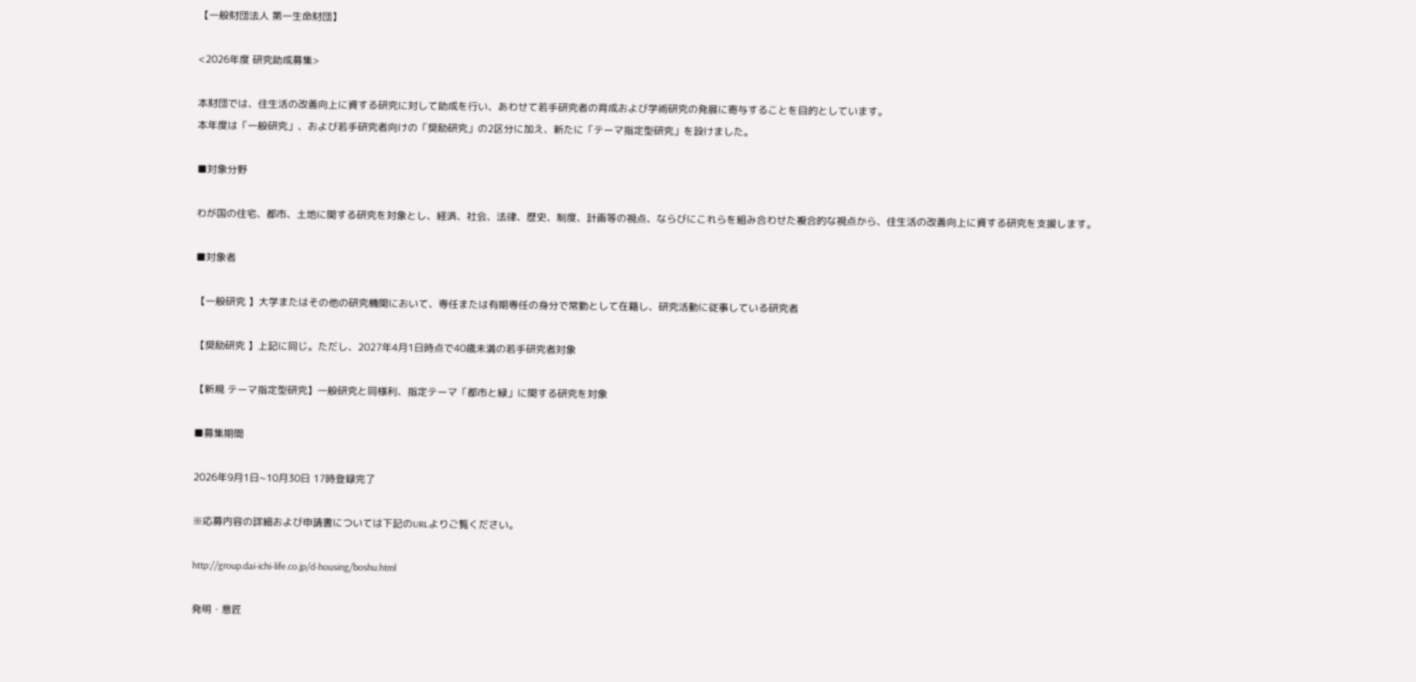【一般財団法人 第一生命財団】

<2026年度 研究助成募集>

本財団では、住生活の改善向上に資する研究に対して助成を行い、あわせて若手研究者の育成および学術研究の発展に寄与することを目的としています。
本年度は「一般研究」、および若手研究者向けの「奨励研究」の2区分に加え、新たに「テーマ指定型研究」を設けました。

■対象分野

わが国の住宅、都市、土地に関する研究を対象とし、経済、社会、法律、歴史、制度、計画等の視点、ならびにこれらを組み合わせた複合的な視点から、住生活の改善向上に資する研究を支援します。

■対象者

【一般研究 】大学またはその他の研究機関において、専任または有期専任の身分で常勤として在籍し、研究活動に従事している研究者

【奨励研究 】上記に同じ。ただし、2027年4月1日時点で40歳未満の若手研究者対象

【新規 テーマ指定型研究】一般研究と同様利、指定テーマ「都市と緑」に関する研究を対象

■募集期間

2026年9月1日~10月30日 17時登録完了

※応募内容の詳細および申請書については下記のURLよりご覧ください。

http://group.dai-ichi-life.co.jp/d-housing/boshu.html

発明・意匠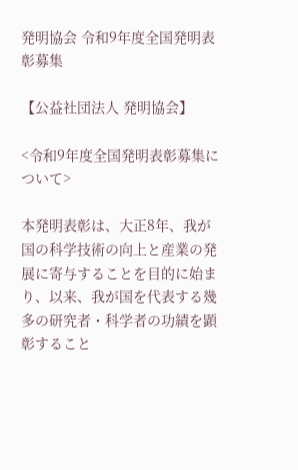発明協会 令和9年度全国発明表彰募集

【公益社団法人 発明協会】

<令和9年度全国発明表彰募集について>

本発明表彰は、大正8年、我が国の科学技術の向上と産業の発展に寄与することを目的に始まり、以来、我が国を代表する幾多の研究者・科学者の功績を顕彰すること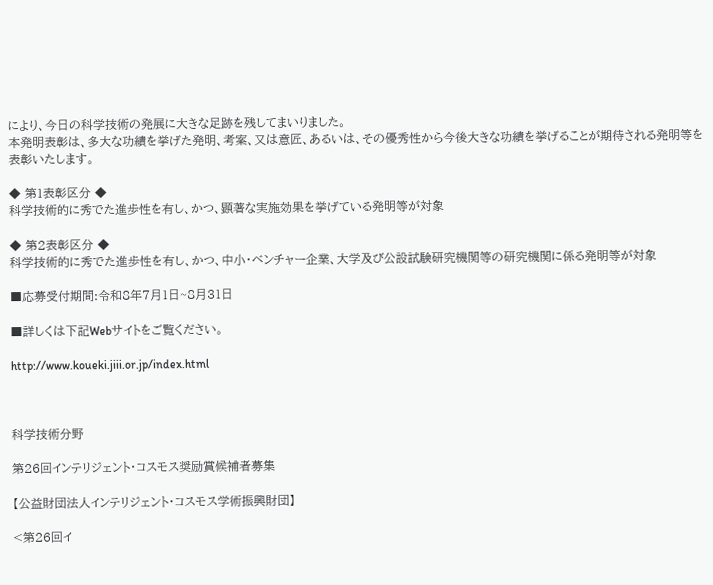により、今日の科学技術の発展に大きな足跡を残してまいりました。
本発明表彰は、多大な功績を挙げた発明、考案、又は意匠、あるいは、その優秀性から今後大きな功績を挙げることが期待される発明等を表彰いたします。

◆ 第1表彰区分 ◆
科学技術的に秀でた進歩性を有し、かつ、顕著な実施効果を挙げている発明等が対象

◆ 第2表彰区分 ◆
科学技術的に秀でた進歩性を有し、かつ、中小・ベンチャー企業、大学及び公設試験研究機関等の研究機関に係る発明等が対象

■応募受付期間:令和8年7月1日~8月31日

■詳しくは下記Webサイトをご覧ください。

http://www.koueki.jiii.or.jp/index.html



科学技術分野

第26回インテリジェント・コスモス奨励賞候補者募集

【公益財団法人インテリジェント・コスモス学術振興財団】

<第26回イ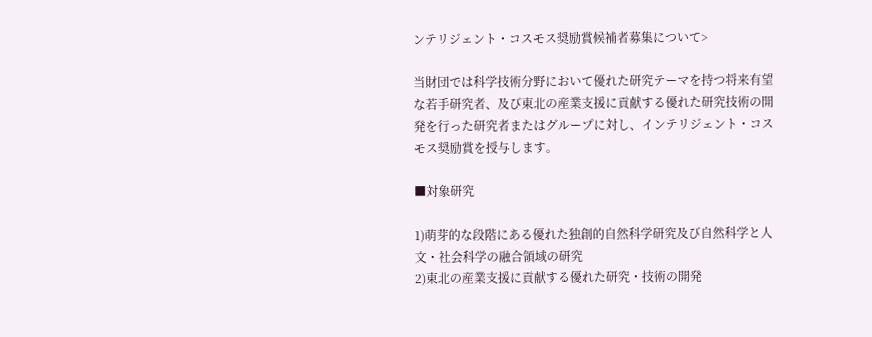ンテリジェント・コスモス奨励賞候補者募集について>

当財団では科学技術分野において優れた研究テーマを持つ将来有望な若手研究者、及び東北の産業支援に貢献する優れた研究技術の開発を行った研究者またはグループに対し、インテリジェント・コスモス奨励賞を授与します。

■対象研究

1)萌芽的な段階にある優れた独創的自然科学研究及び自然科学と人文・社会科学の融合領域の研究
2)東北の産業支援に貢献する優れた研究・技術の開発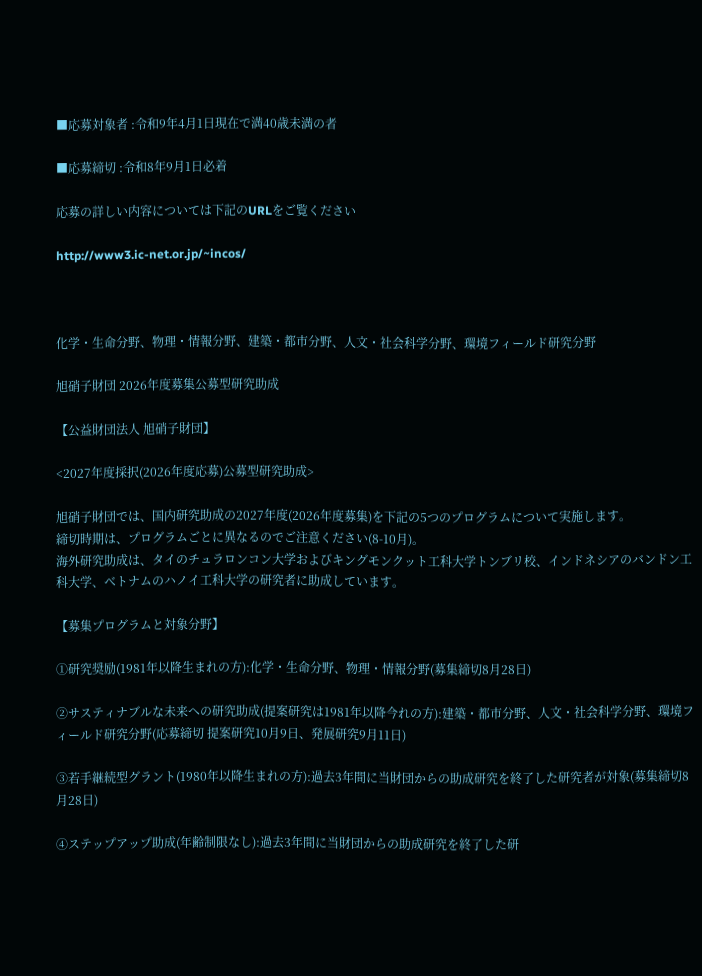■応募対象者 :令和9年4月1日現在で満40歳未満の者

■応募締切 :令和8年9月1日必着

応募の詳しい内容については下記のURLをご覧ください

http://www3.ic-net.or.jp/~incos/



化学・生命分野、物理・情報分野、建築・都市分野、人文・社会科学分野、環境フィールド研究分野

旭硝子財団 2026年度募集公募型研究助成

【公益財団法人 旭硝子財団】

<2027年度採択(2026年度応募)公募型研究助成>

旭硝子財団では、国内研究助成の2027年度(2026年度募集)を下記の5つのプログラムについて実施します。
締切時期は、プログラムごとに異なるのでご注意ください(8-10月)。
海外研究助成は、タイのチュラロンコン大学およびキングモンクット工科大学トンブリ校、インドネシアのバンドン工科大学、ベトナムのハノイ工科大学の研究者に助成しています。

【募集プログラムと対象分野】

①研究奨励(1981年以降生まれの方):化学・生命分野、物理・情報分野(募集締切8月28日)

②サスティナブルな未来への研究助成(提案研究は1981年以降今れの方):建築・都市分野、人文・社会科学分野、環境フィールド研究分野(応募締切 提案研究10月9日、発展研究9月11日)

③若手継続型グラント(1980年以降生まれの方):過去3年間に当財団からの助成研究を終了した研究者が対象(募集締切8月28日)

④ステップアップ助成(年齢制限なし):過去3年間に当財団からの助成研究を終了した研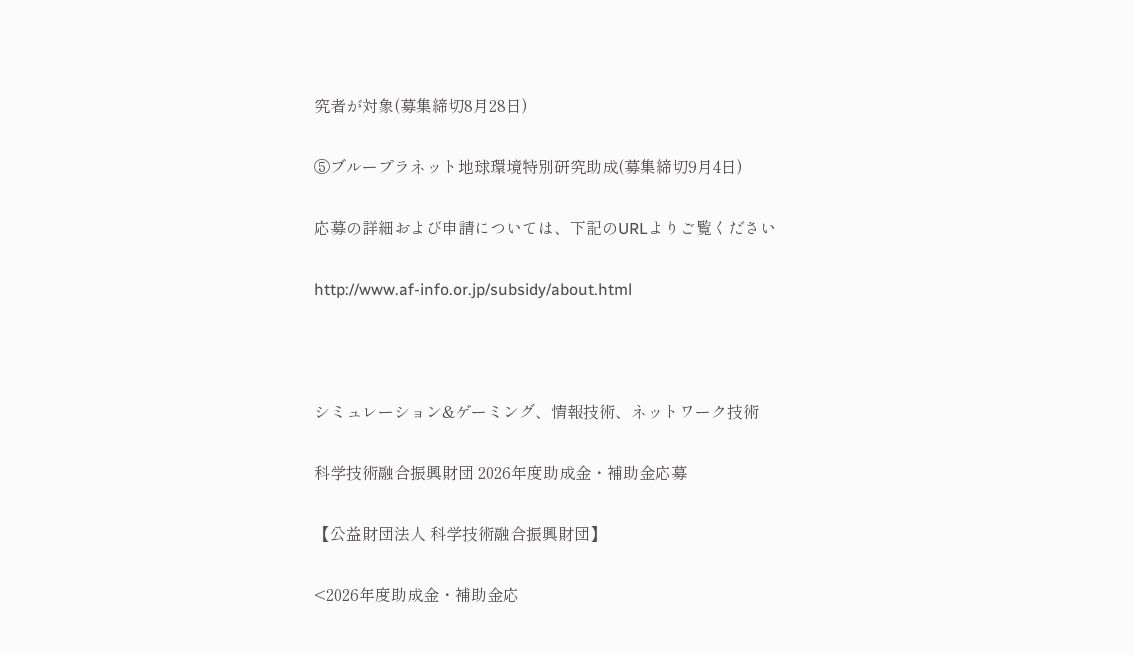究者が対象(募集締切8月28日)

⑤ブループラネット地球環境特別研究助成(募集締切9月4日)

応募の詳細および申請については、下記のURLよりご覧ください

http://www.af-info.or.jp/subsidy/about.html



シミュレーション&ゲーミング、情報技術、ネットワーク技術

科学技術融合振興財団 2026年度助成金・補助金応募

【公益財団法人 科学技術融合振興財団】

<2026年度助成金・補助金応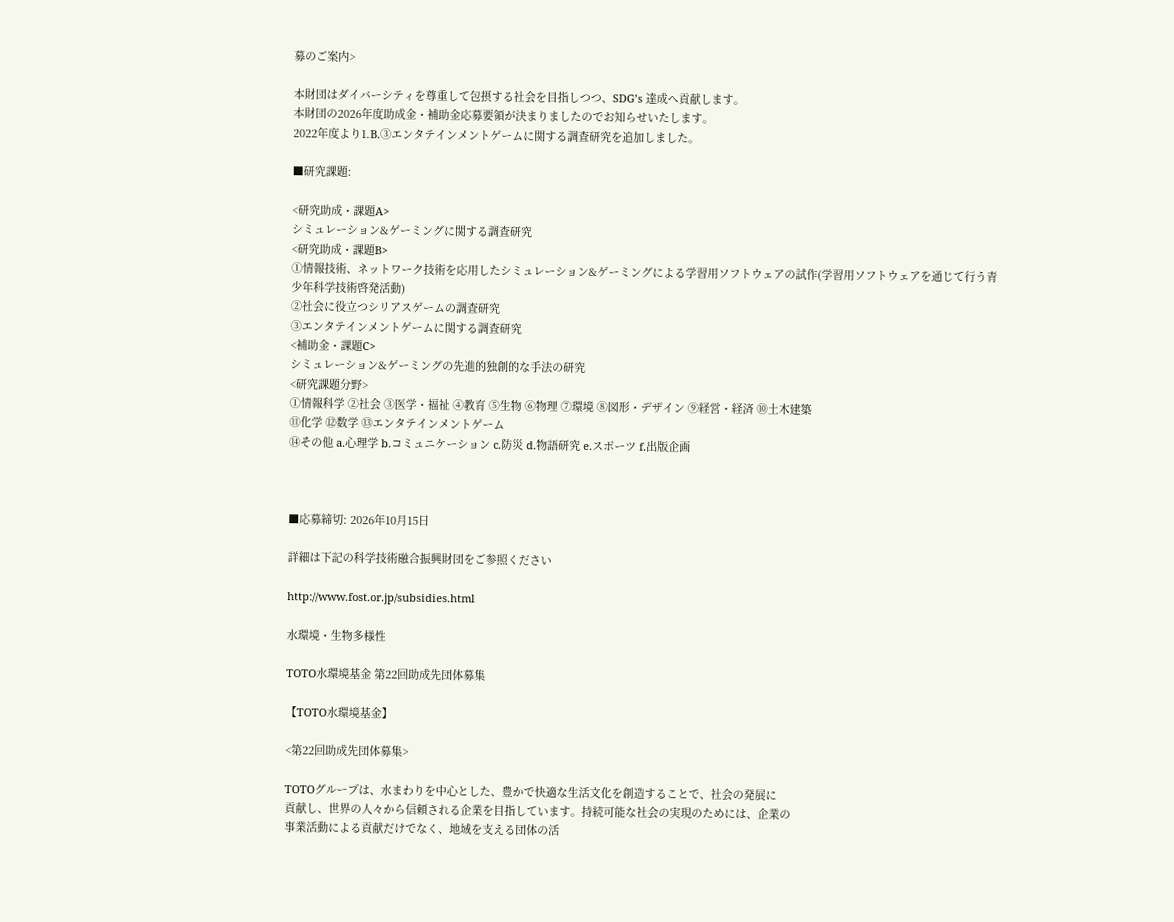募のご案内>

本財団はダイバーシティを尊重して包摂する社会を目指しつつ、SDG’s 達成へ貢献します。
本財団の2026年度助成金・補助金応募要領が決まりましたのでお知らせいたします。
2022年度より1.B.③エンタテインメントゲームに関する調査研究を追加しました。

■研究課題:

<研究助成・課題A>
シミュレーション&ゲーミングに関する調査研究
<研究助成・課題B>
①情報技術、ネットワーク技術を応用したシミュレーション&ゲーミングによる学習用ソフトウェアの試作(学習用ソフトウェアを通じて行う青少年科学技術啓発活動)
②社会に役立つシリアスゲームの調査研究
③エンタテインメントゲームに関する調査研究
<補助金・課題C>
シミュレーション&ゲーミングの先進的独創的な手法の研究
<研究課題分野>
①情報科学 ②社会 ③医学・福祉 ④教育 ⑤生物 ⑥物理 ⑦環境 ⑧図形・デザイン ⑨経営・経済 ⑩土木建築
⑪化学 ⑫数学 ⑬エンタテインメントゲーム
⑭その他 a.心理学 b.コミュニケーション c.防災 d.物語研究 e.スポーツ f.出版企画



■応募締切: 2026年10月15日

詳細は下記の科学技術融合振興財団をご参照ください

http://www.fost.or.jp/subsidies.html

水環境・生物多様性

TOTO水環境基金 第22回助成先団体募集

【TOTO水環境基金】

<第22回助成先団体募集>

TOTOグループは、水まわりを中心とした、豊かで快適な生活文化を創造することで、社会の発展に
貢献し、世界の人々から信頼される企業を目指しています。持続可能な社会の実現のためには、企業の
事業活動による貢献だけでなく、地域を支える団体の活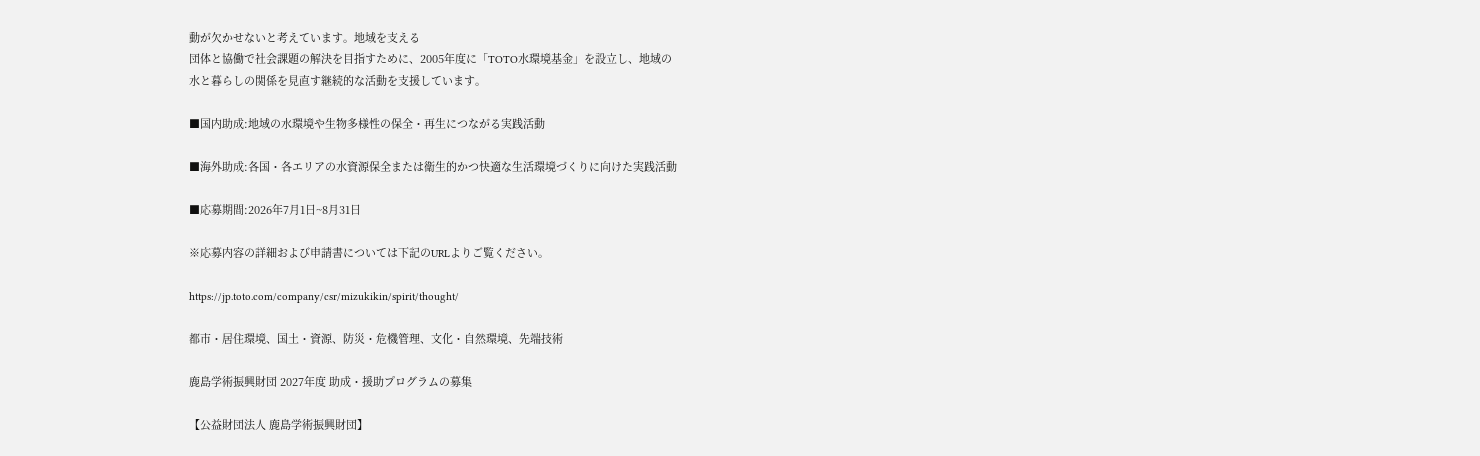動が欠かせないと考えています。地域を支える
団体と協働で社会課題の解決を目指すために、2005年度に「TOTO水環境基金」を設立し、地域の
水と暮らしの関係を見直す継続的な活動を支援しています。

■国内助成:地域の水環境や生物多様性の保全・再生につながる実践活動

■海外助成:各国・各エリアの水資源保全または衛生的かつ快適な生活環境づくりに向けた実践活動

■応募期間:2026年7月1日~8月31日

※応募内容の詳細および申請書については下記のURLよりご覧ください。

https://jp.toto.com/company/csr/mizukikin/spirit/thought/

都市・居住環境、国土・資源、防災・危機管理、文化・自然環境、先端技術

鹿島学術振興財団 2027年度 助成・援助プログラムの募集

【公益財団法人 鹿島学術振興財団】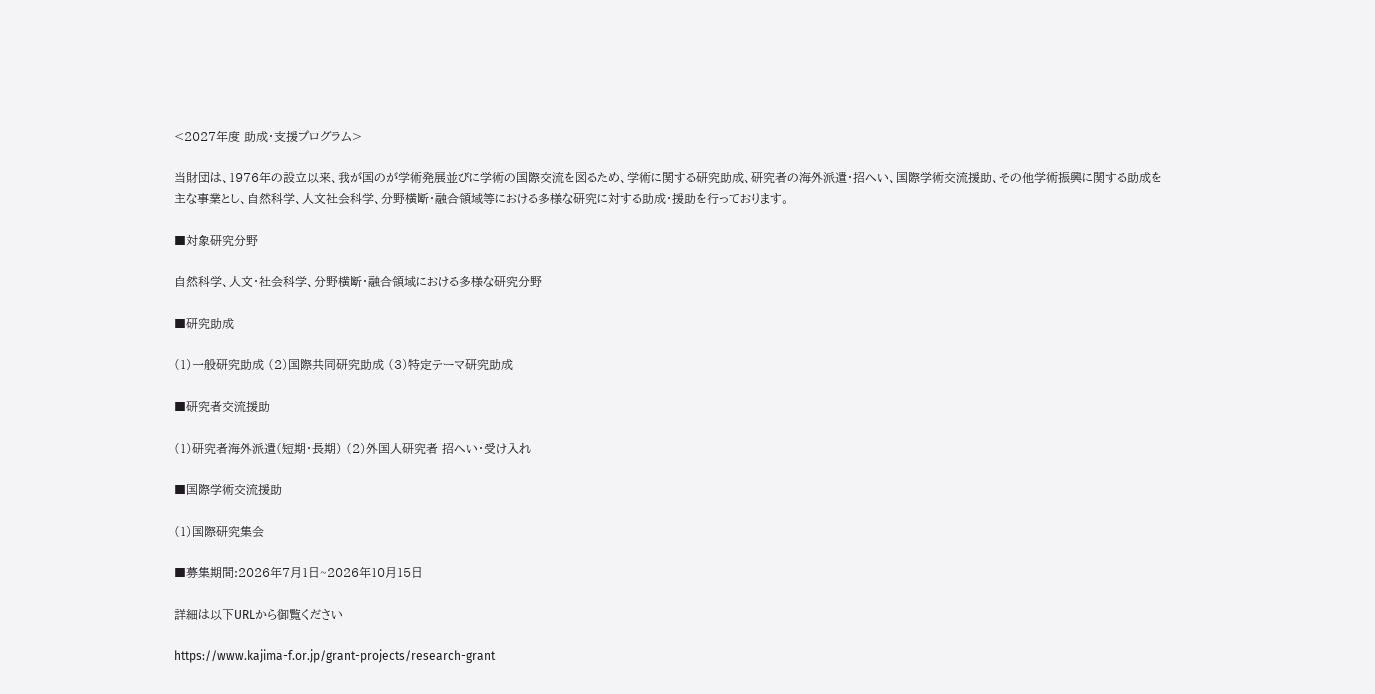<2027年度 助成・支援プログラム>

当財団は、1976年の設立以来、我が国のが学術発展並びに学術の国際交流を図るため、学術に関する研究助成、研究者の海外派遣・招へい、国際学術交流援助、その他学術振興に関する助成を主な事業とし、自然科学、人文社会科学、分野横断・融合領域等における多様な研究に対する助成・援助を行っております。

■対象研究分野

自然科学、人文・社会科学、分野横断・融合領域における多様な研究分野

■研究助成

(1)一般研究助成 (2)国際共同研究助成 (3)特定テーマ研究助成

■研究者交流援助

(1)研究者海外派遣(短期・長期) (2)外国人研究者 招へい・受け入れ

■国際学術交流援助

(1)国際研究集会

■募集期間:2026年7月1日~2026年10月15日

詳細は以下URLから御覧ください

https://www.kajima-f.or.jp/grant-projects/research-grant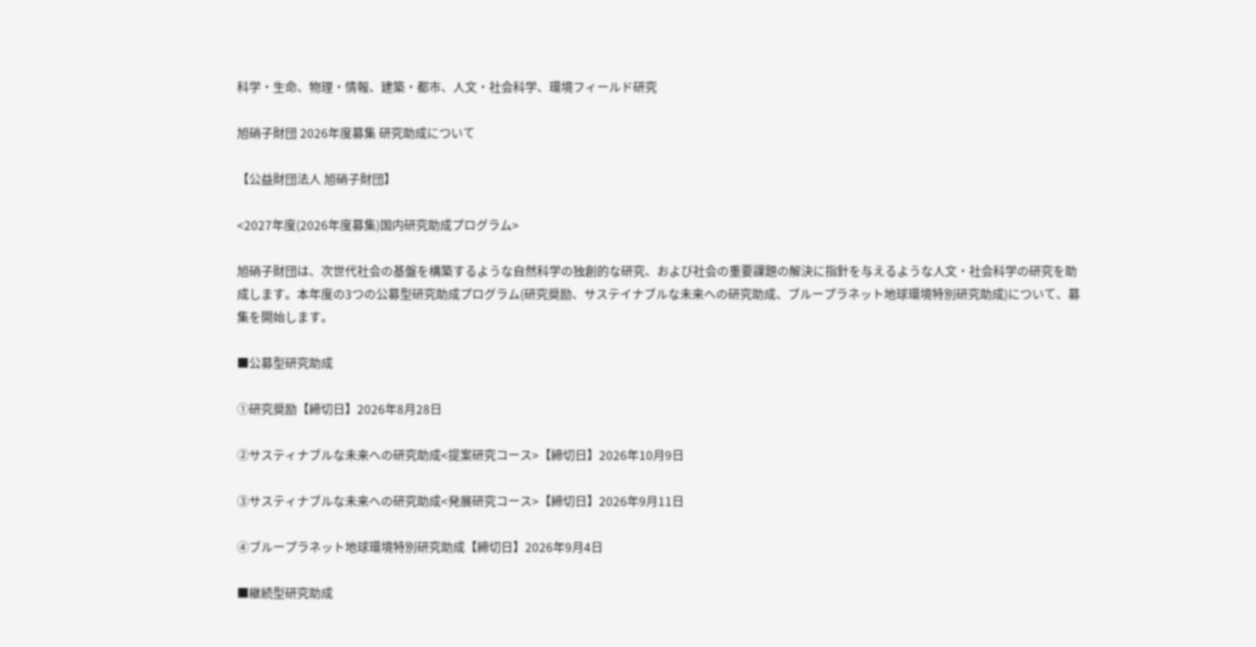科学・生命、物理・情報、建築・都市、人文・社会科学、環境フィールド研究

旭硝子財団 2026年度募集 研究助成について

【公益財団法人 旭硝子財団】

<2027年度(2026年度募集)国内研究助成プログラム>

旭硝子財団は、次世代社会の基盤を構築するような自然科学の独創的な研究、および社会の重要課題の解決に指針を与えるような人文・社会科学の研究を助成します。本年度の3つの公募型研究助成プログラム(研究奨励、サステイナブルな未来への研究助成、ブループラネット地球環境特別研究助成)について、募集を開始します。

■公募型研究助成

①研究奨励【締切日】2026年8月28日

②サスティナブルな未来への研究助成<提案研究コース>【締切日】2026年10月9日

③サスティナブルな未来への研究助成<発展研究コース>【締切日】2026年9月11日

④ブループラネット地球環境特別研究助成【締切日】2026年9月4日

■継続型研究助成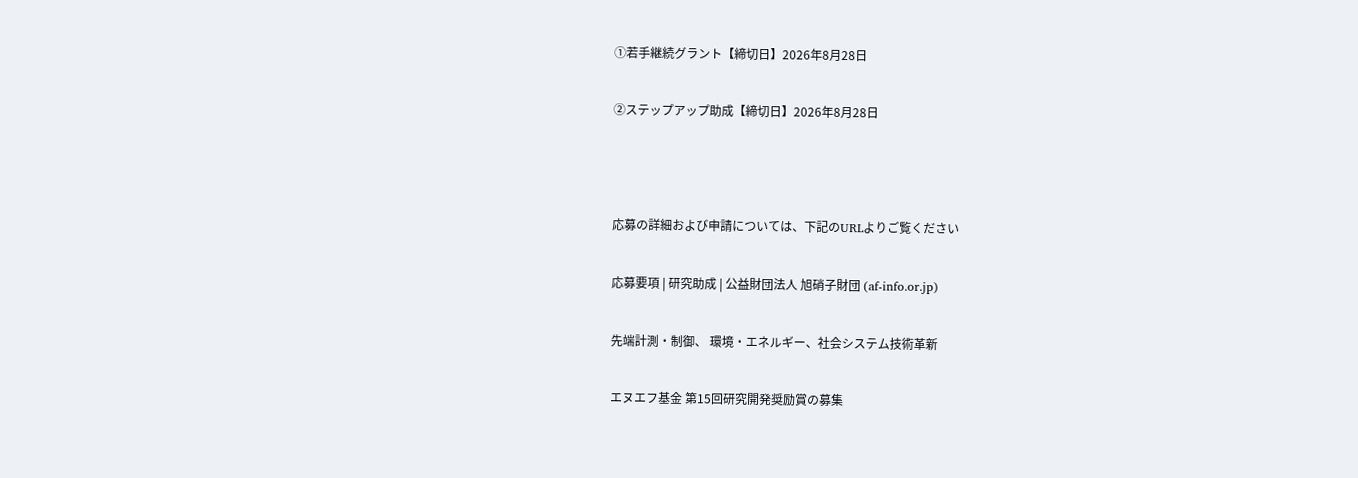①若手継続グラント【締切日】2026年8月28日

②ステップアップ助成【締切日】2026年8月28日



応募の詳細および申請については、下記のURLよりご覧ください

応募要項 | 研究助成 | 公益財団法人 旭硝子財団 (af-info.or.jp)

先端計測・制御、 環境・エネルギー、社会システム技術革新

エヌエフ基金 第15回研究開発奨励賞の募集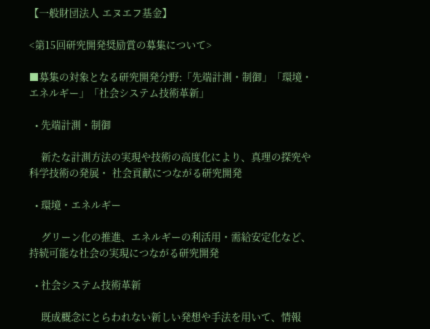【一般財団法人 エヌエフ基金】

<第15回研究開発奨励賞の募集について>

■募集の対象となる研究開発分野:「先端計測・制御」「環境・エネルギー」「社会システム技術革新」

  • 先端計測・制御

    新たな計測方法の実現や技術の高度化により、真理の探究や科学技術の発展・ 社会貢献につながる研究開発

  • 環境・エネルギー

    グリーン化の推進、エネルギーの利活用・需給安定化など、持続可能な社会の実現につながる研究開発

  • 社会システム技術革新

    既成概念にとらわれない新しい発想や手法を用いて、情報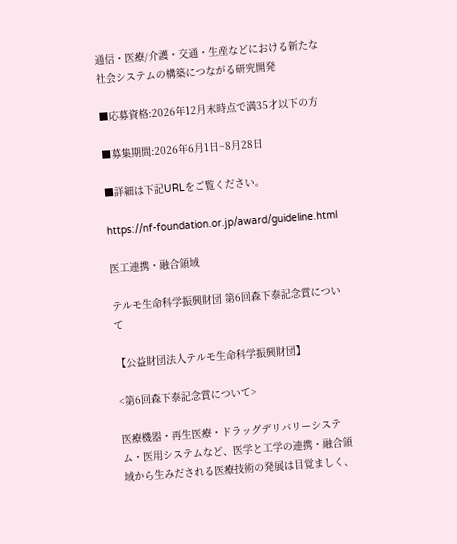通信・医療/介護・交通・生産などにおける新たな社会システムの構築につながる研究開発

■応募資格:2026年12月末時点で満35才以下の方

■募集期間:2026年6月1日~8月28日

■詳細は下記URLをご覧ください。

https://nf-foundation.or.jp/award/guideline.html

医工連携・融合領域

テルモ生命科学振興財団 第6回森下泰記念賞について

【公益財団法人テルモ生命科学振興財団】

<第6回森下泰記念賞について>

医療機器・再生医療・ドラッグデリバリーシステム・医用システムなど、医学と工学の連携・融合領域から生みだされる医療技術の発展は目覚ましく、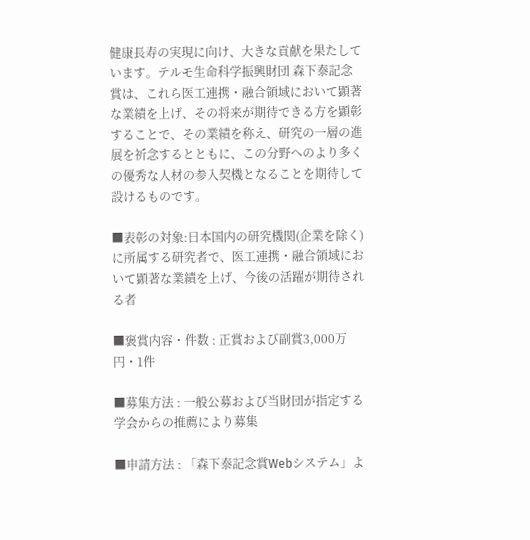健康長寿の実現に向け、大きな貢献を果たしています。テルモ生命科学振興財団 森下泰記念賞は、これら医工連携・融合領域において顕著な業績を上げ、その将来が期待できる方を顕彰することで、その業績を称え、研究の一層の進展を祈念するとともに、この分野へのより多くの優秀な人材の参入契機となることを期待して設けるものです。

■表彰の対象:日本国内の研究機関(企業を除く)に所属する研究者で、医工連携・融合領域において顕著な業績を上げ、今後の活躍が期待される者

■褒賞内容・件数 : 正賞および副賞3,000万円・1件

■募集方法 : 一般公募および当財団が指定する学会からの推薦により募集

■申請方法 : 「森下泰記念賞Webシステム」よ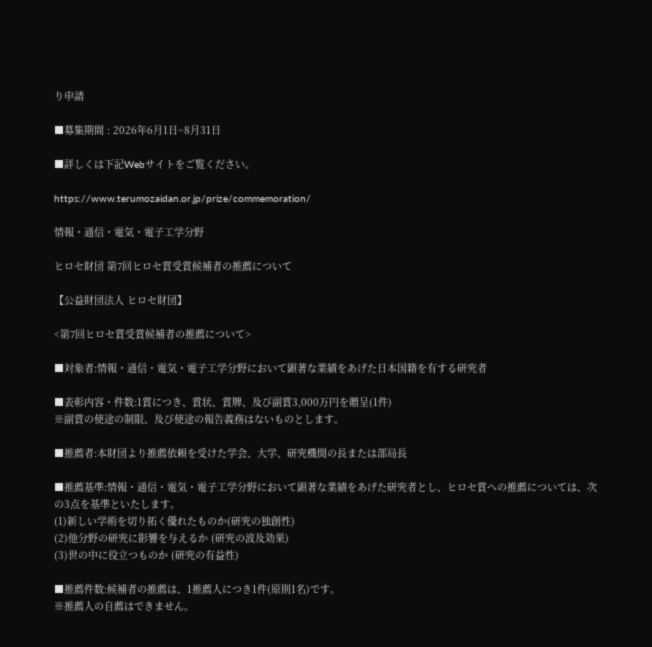り申請

■募集期間 : 2026年6月1日~8月31日

■詳しくは下記Webサイトをご覧ください。

https://www.terumozaidan.or.jp/prize/commemoration/

情報・通信・電気・電子工学分野

ヒロセ財団 第7回ヒロセ賞受賞候補者の推薦について

【公益財団法人 ヒロセ財団】

<第7回ヒロセ賞受賞候補者の推薦について>

■対象者:情報・通信・電気・電子工学分野において顕著な業績をあげた日本国籍を有する研究者

■表彰内容・件数:1賞につき、賞状、賞牌、及び副賞3,000万円を贈呈(1件)
※副賞の使途の制限、及び使途の報告義務はないものとします。

■推薦者:本財団より推薦依頼を受けた学会、大学、研究機関の長または部局長

■推薦基準:情報・通信・電気・電子工学分野において顕著な業績をあげた研究者とし、ヒロセ賞への推薦については、次の3点を基準といたします。
(1)新しい学術を切り拓く優れたものか(研究の独創性)
(2)他分野の研究に影響を与えるか (研究の波及効果)
(3)世の中に役立つものか (研究の有益性)

■推薦件数:候補者の推薦は、1推薦人につき1件(原則1名)です。
※推薦人の自薦はできません。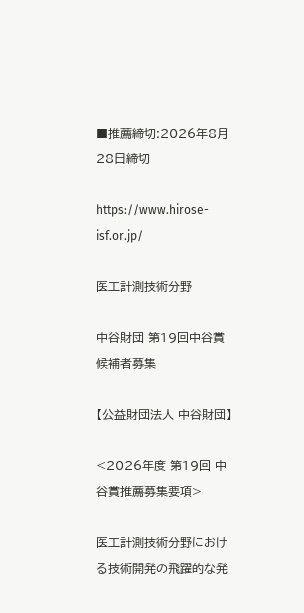■推薦締切:2026年8月28日締切

https://www.hirose-isf.or.jp/

医工計測技術分野

中谷財団 第19回中谷賞候補者募集

【公益財団法人 中谷財団】

<2026年度 第19回 中谷賞推薦募集要項>

医工計測技術分野における技術開発の飛躍的な発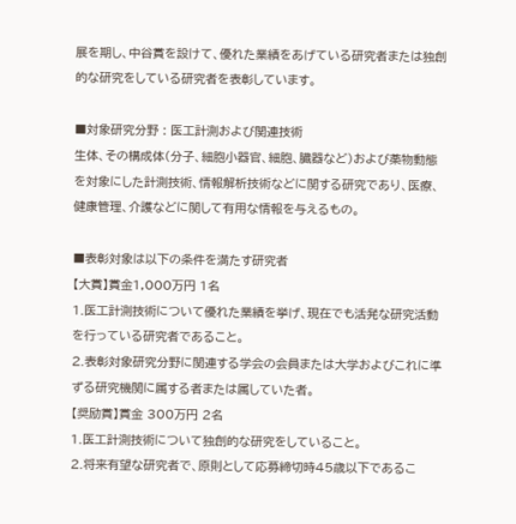展を期し、中谷賞を設けて、優れた業績をあげている研究者または独創的な研究をしている研究者を表彰しています。

■対象研究分野 : 医工計測および関連技術
生体、その構成体(分子、細胞小器官、細胞、臓器など)および薬物動態を対象にした計測技術、情報解析技術などに関する研究であり、医療、健康管理、介護などに関して有用な情報を与えるもの。

■表彰対象は以下の条件を満たす研究者
【大賞】賞金1,000万円 1名
1.医工計測技術について優れた業績を挙げ、現在でも活発な研究活動を行っている研究者であること。
2.表彰対象研究分野に関連する学会の会員または大学およびこれに準ずる研究機関に属する者または属していた者。
【奨励賞】賞金 300万円 2名
1.医工計測技術について独創的な研究をしていること。
2.将来有望な研究者で、原則として応募締切時45歳以下であるこ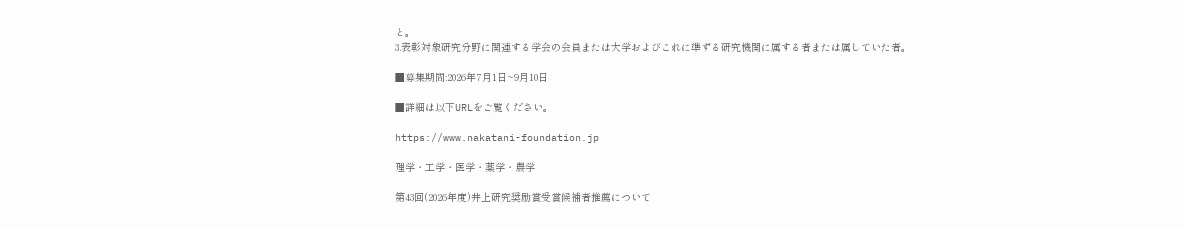と。
3.表彰対象研究分野に関連する学会の会員または大学およびこれに準ずる研究機関に属する者または属していた者。

■募集期間:2026年7月1日~9月10日

■詳細は以下URLをご覧ください。

https://www.nakatani-foundation.jp

理学・工学・医学・薬学・農学

第43回(2026年度)井上研究奨励賞受賞候補者推薦について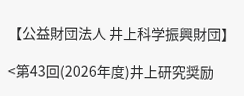【公益財団法人 井上科学振興財団】

<第43回(2026年度)井上研究奨励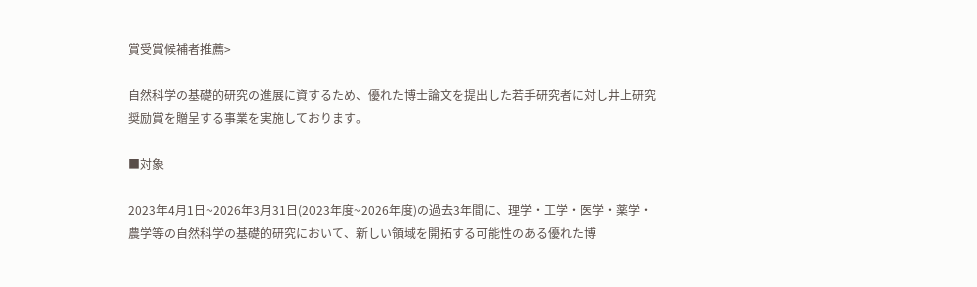賞受賞候補者推薦>

自然科学の基礎的研究の進展に資するため、優れた博士論文を提出した若手研究者に対し井上研究奨励賞を贈呈する事業を実施しております。

■対象

2023年4月1日~2026年3月31日(2023年度~2026年度)の過去3年間に、理学・工学・医学・薬学・農学等の自然科学の基礎的研究において、新しい領域を開拓する可能性のある優れた博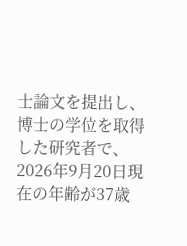士論文を提出し、博士の学位を取得した研究者で、2026年9月20日現在の年齢が37歳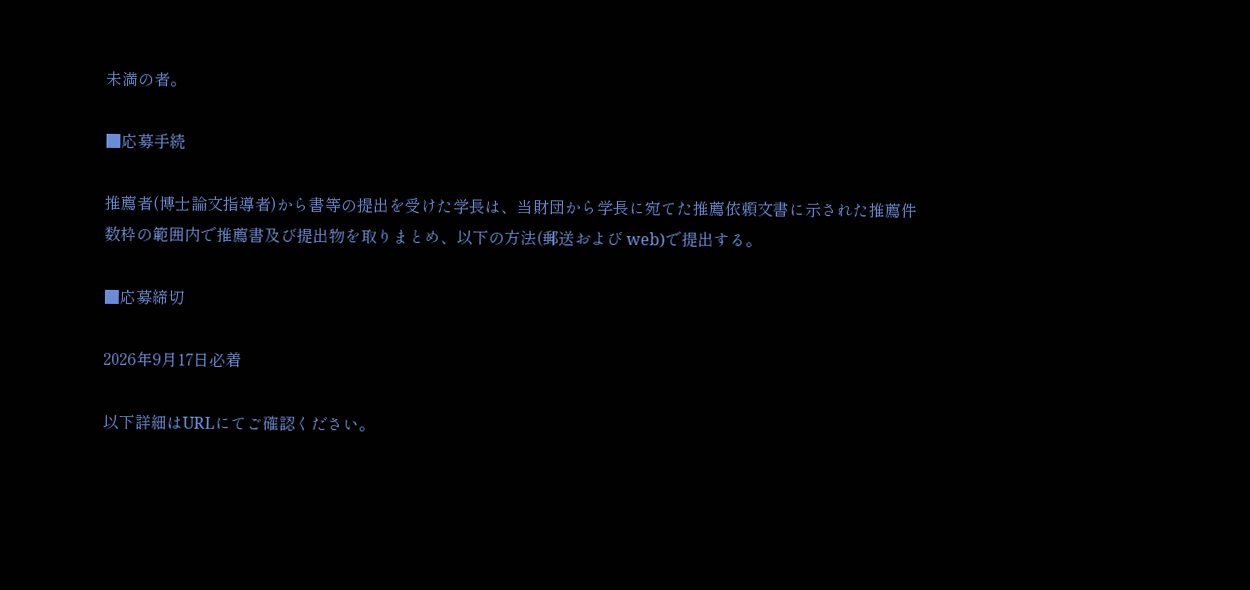未満の者。

■応募手続

推薦者(博士論文指導者)から書等の提出を受けた学長は、当財団から学長に宛てた推薦依頼文書に示された推薦件数枠の範囲内で推薦書及び提出物を取りまとめ、以下の方法(郵送および web)で提出する。

■応募締切

2026年9月17日必着

以下詳細はURLにてご確認ください。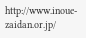http://www.inoue-zaidan.or.jp/